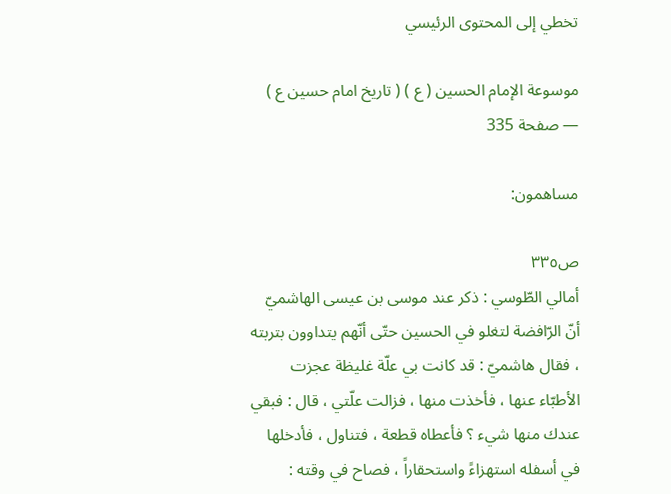تخطي إلى المحتوى الرئيسي

موسوعة الإمام الحسين ( ع ) ( تاريخ امام حسين ع ) — صفحة 335

مساهمون:

ص٣٣٥
أمالي الطّوسي : ذكر عند موسى بن عيسى الهاشميّ أنّ الرّافضة لتغلو في الحسين حتّى أنّهم يتداوون بتربته ، فقال هاشميّ : قد كانت بي علّة غليظة عجزت الأطبّاء عنها ، فأخذت منها ، فزالت علّتي ، قال : فبقي عندك منها شيء ؟ فأعطاه قطعة ، فتناول ، فأدخلها في أسفله استهزاءً واستحقاراً ، فصاح في وقته :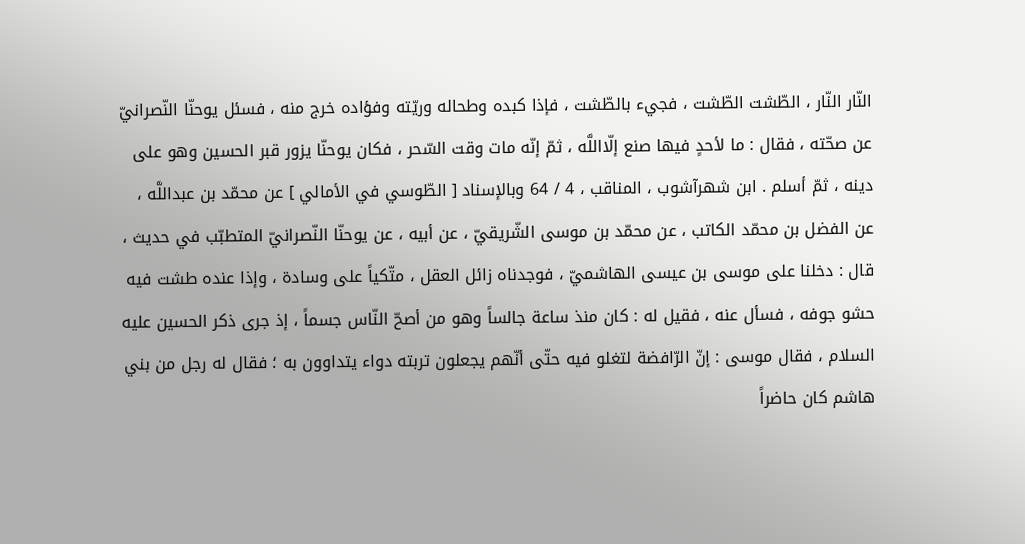النّار النّار ، الطّشت الطّشت ، فجيء بالطّشت ، فإذا كبده وطحاله وريّته وفؤاده خرج منه ، فسئل يوحنّا النّصرانيّ عن صحّته ، فقال : ما لأحدٍ فيها صنع إلّااللَّه ، ثمّ إنّه مات وقت السّحر ، فكان يوحنّا يزور قبر الحسين وهو على دينه ، ثمّ أسلم . ابن شهرآشوب ، المناقب ، 4 / 64 وبالإسناد [ الطّوسي في الأمالي ] عن محمّد بن عبداللَّه ، عن الفضل بن محمّد الكاتب ، عن محمّد بن موسى الشّريقيّ ، عن أبيه ، عن يوحنّا النّصرانيّ المتطبّب في حديث ، قال : دخلنا على موسى بن عيسى الهاشميّ ، فوجدناه زائل العقل ، متّكياً على وسادة ، وإذا عنده طشت فيه حشو جوفه ، فسأل عنه ، فقيل له : كان منذ ساعة جالساً وهو من أصحّ النّاس جسماً ، إذ جرى ذكر الحسين عليه السلام ، فقال موسى : إنّ الرّافضة لتغلو فيه حتّى أنّهم يجعلون تربته دواء يتداوون به ؛ فقال له رجل من بني هاشم كان حاضراً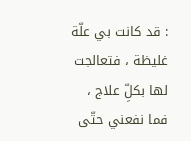: قد كانت بي علّة غليظة ، فتعالجت لها بكلِّ علاج ، فما نفعني حتّى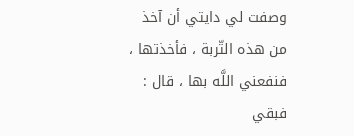وصفت لي دايتي أن آخذ من هذه التّربة ، فأخذتها ، فنفعني اللَّه بها ، قال : فبقي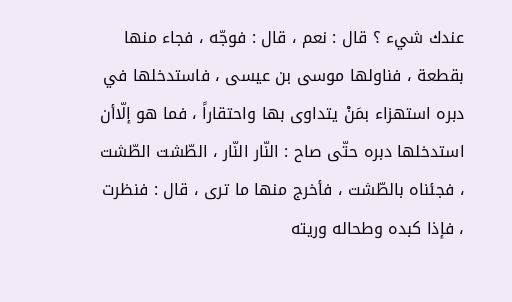عندك شيء ؟ قال : نعم ، قال : فوجّه ، فجاء منها بقطعة ، فناولها موسى بن عيسى ، فاستدخلها في دبره استهزاء بمَنْ يتداوى بها واحتقاراً ، فما هو إلّاأن استدخلها دبره حتّى صاح : النّار النّار ، الطّشت الطّشت ، فجئناه بالطّشت ، فأخرج منها ما ترى ، قال : فنظرت ، فإذا كبده وطحاله وريته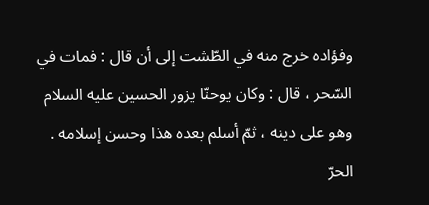وفؤاده خرج منه في الطّشت إلى أن قال : فمات في السّحر ، قال : وكان يوحنّا يزور الحسين عليه السلام وهو على دينه ، ثمّ أسلم بعده هذا وحسن إسلامه . الحرّ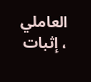العاملي ، إثبات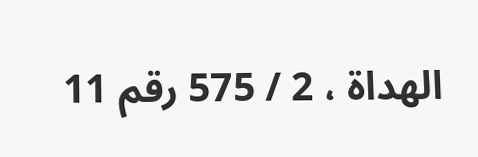الهداة ، 2 / 575 رقم 11